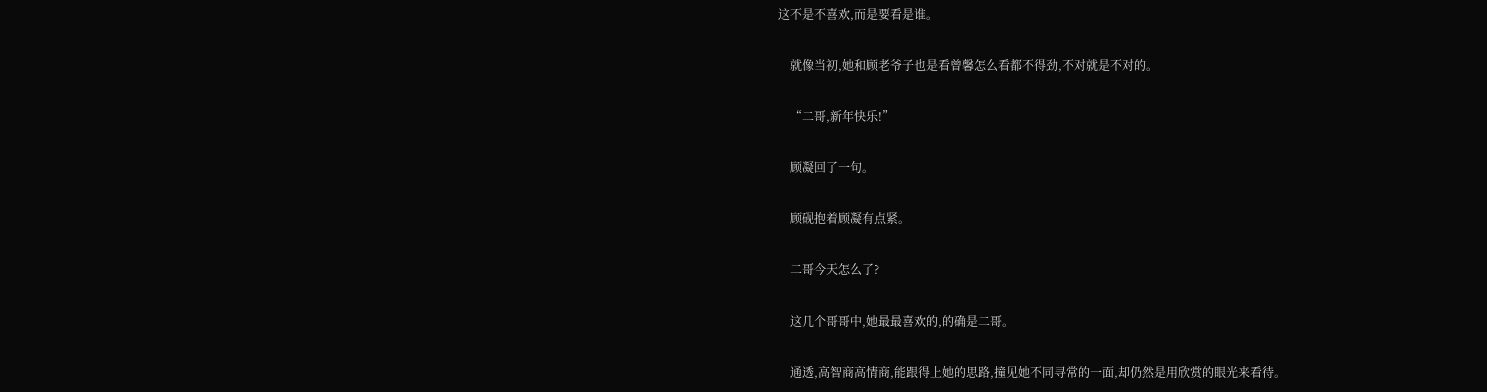这不是不喜欢,而是要看是谁。

    就像当初,她和顾老爷子也是看曾馨怎么看都不得劲,不对就是不对的。

    “二哥,新年快乐!”

    顾凝回了一句。

    顾砚抱着顾凝有点紧。

    二哥今天怎么了?

    这几个哥哥中,她最最喜欢的,的确是二哥。

    通透,高智商高情商,能跟得上她的思路,撞见她不同寻常的一面,却仍然是用欣赏的眼光来看待。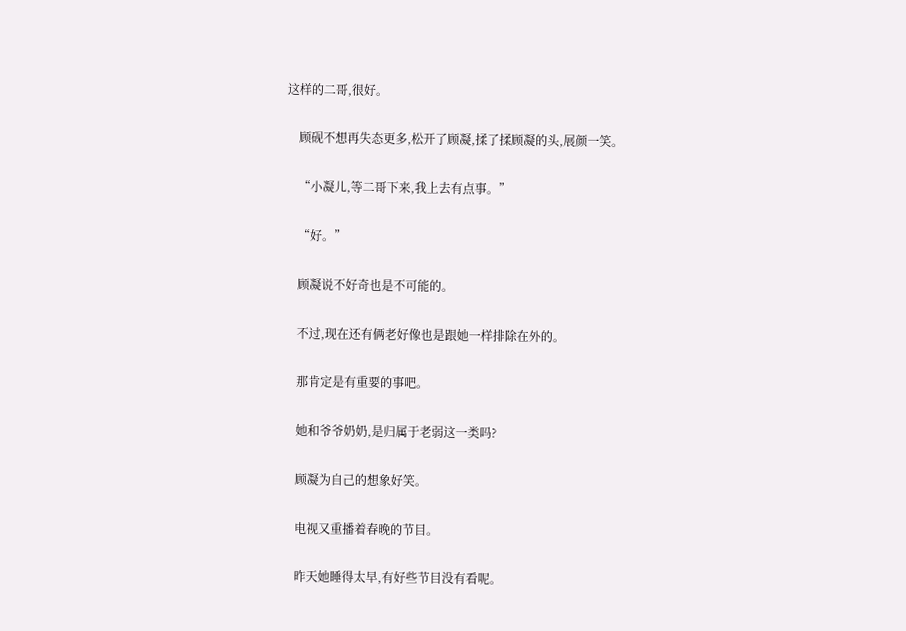这样的二哥,很好。

    顾砚不想再失态更多,松开了顾凝,揉了揉顾凝的头,展颜一笑。

    “小凝儿,等二哥下来,我上去有点事。”

    “好。”

    顾凝说不好奇也是不可能的。

    不过,现在还有俩老好像也是跟她一样排除在外的。

    那肯定是有重要的事吧。

    她和爷爷奶奶,是归属于老弱这一类吗?

    顾凝为自己的想象好笑。

    电视又重播着春晚的节目。

    昨天她睡得太早,有好些节目没有看呢。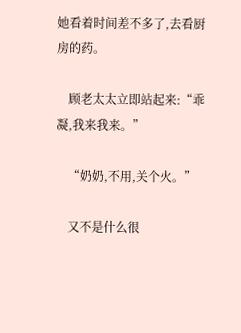她看着时间差不多了,去看厨房的药。

    顾老太太立即站起来:“乖凝,我来我来。”

    “奶奶,不用,关个火。”

    又不是什么很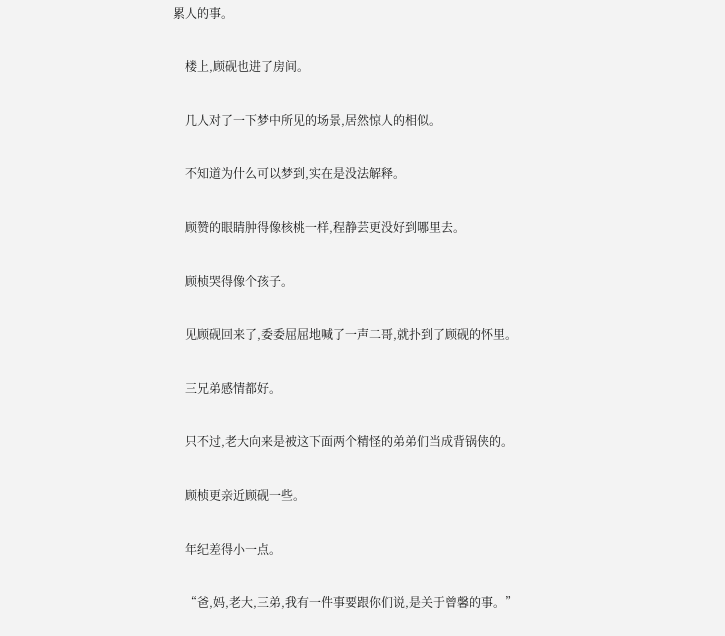累人的事。

    楼上,顾砚也进了房间。

    几人对了一下梦中所见的场景,居然惊人的相似。

    不知道为什么可以梦到,实在是没法解释。

    顾赞的眼睛肿得像核桃一样,程静芸更没好到哪里去。

    顾桢哭得像个孩子。

    见顾砚回来了,委委屈屈地喊了一声二哥,就扑到了顾砚的怀里。

    三兄弟感情都好。

    只不过,老大向来是被这下面两个精怪的弟弟们当成背锅侠的。

    顾桢更亲近顾砚一些。

    年纪差得小一点。

    “爸,妈,老大,三弟,我有一件事要跟你们说,是关于曾馨的事。”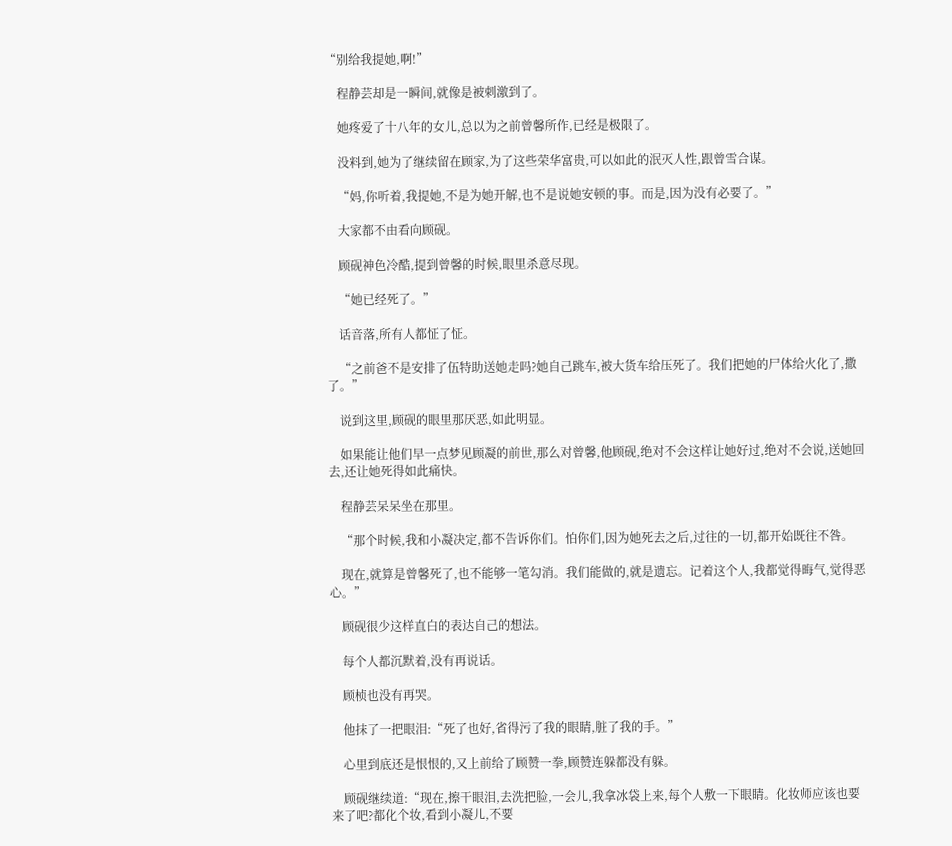“别给我提她,啊!”

    程静芸却是一瞬间,就像是被刺激到了。

    她疼爱了十八年的女儿,总以为之前曾馨所作,已经是极限了。

    没料到,她为了继续留在顾家,为了这些荣华富贵,可以如此的泯灭人性,跟曾雪合谋。

    “妈,你听着,我提她,不是为她开解,也不是说她安顿的事。而是,因为没有必要了。”

    大家都不由看向顾砚。

    顾砚神色冷酷,提到曾馨的时候,眼里杀意尽现。

    “她已经死了。”

    话音落,所有人都怔了怔。

    “之前爸不是安排了伍特助送她走吗?她自己跳车,被大货车给压死了。我们把她的尸体给火化了,撒了。”

    说到这里,顾砚的眼里那厌恶,如此明显。

    如果能让他们早一点梦见顾凝的前世,那么对曾馨,他顾砚,绝对不会这样让她好过,绝对不会说,送她回去,还让她死得如此痛快。

    程静芸呆呆坐在那里。

    “那个时候,我和小凝决定,都不告诉你们。怕你们,因为她死去之后,过往的一切,都开始既往不咎。

    现在,就算是曾馨死了,也不能够一笔勾消。我们能做的,就是遗忘。记着这个人,我都觉得晦气,觉得恶心。”

    顾砚很少这样直白的表达自己的想法。

    每个人都沉默着,没有再说话。

    顾桢也没有再哭。

    他抹了一把眼泪:“死了也好,省得污了我的眼睛,脏了我的手。”

    心里到底还是恨恨的,又上前给了顾赞一拳,顾赞连躲都没有躲。

    顾砚继续道:“现在,擦干眼泪,去洗把脸,一会儿,我拿冰袋上来,每个人敷一下眼睛。化妆师应该也要来了吧?都化个妆,看到小凝儿,不要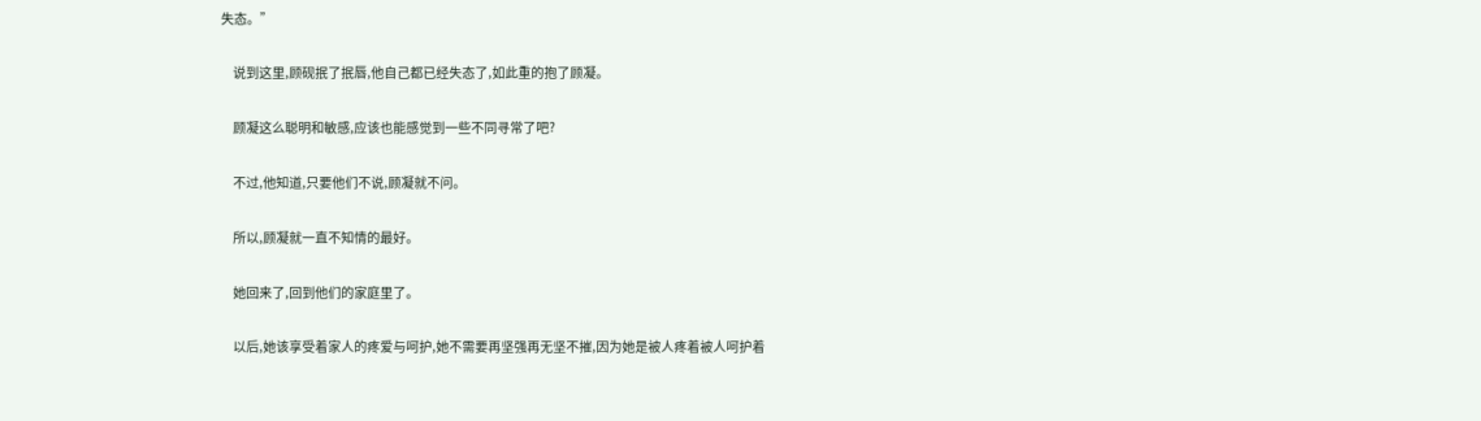失态。”

    说到这里,顾砚抿了抿唇,他自己都已经失态了,如此重的抱了顾凝。

    顾凝这么聪明和敏感,应该也能感觉到一些不同寻常了吧?

    不过,他知道,只要他们不说,顾凝就不问。

    所以,顾凝就一直不知情的最好。

    她回来了,回到他们的家庭里了。

    以后,她该享受着家人的疼爱与呵护,她不需要再坚强再无坚不摧,因为她是被人疼着被人呵护着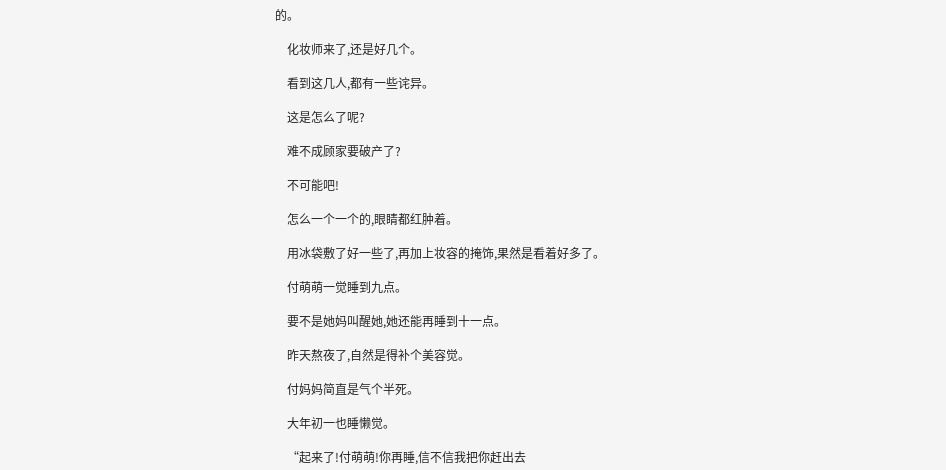的。

    化妆师来了,还是好几个。

    看到这几人,都有一些诧异。

    这是怎么了呢?

    难不成顾家要破产了?

    不可能吧!

    怎么一个一个的,眼睛都红肿着。

    用冰袋敷了好一些了,再加上妆容的掩饰,果然是看着好多了。

    付萌萌一觉睡到九点。

    要不是她妈叫醒她,她还能再睡到十一点。

    昨天熬夜了,自然是得补个美容觉。

    付妈妈简直是气个半死。

    大年初一也睡懒觉。

    “起来了!付萌萌!你再睡,信不信我把你赶出去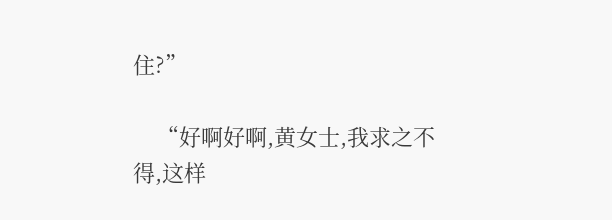住?”

    “好啊好啊,黄女士,我求之不得,这样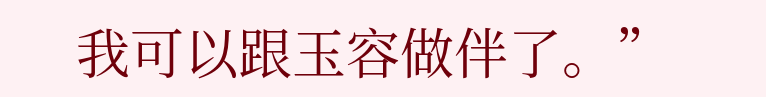我可以跟玉容做伴了。”